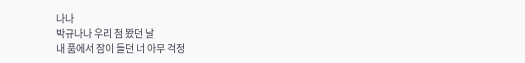나나
박규나나 우리 첨 봤던 날
내 품에서 잠이 들던 너 아무 걱정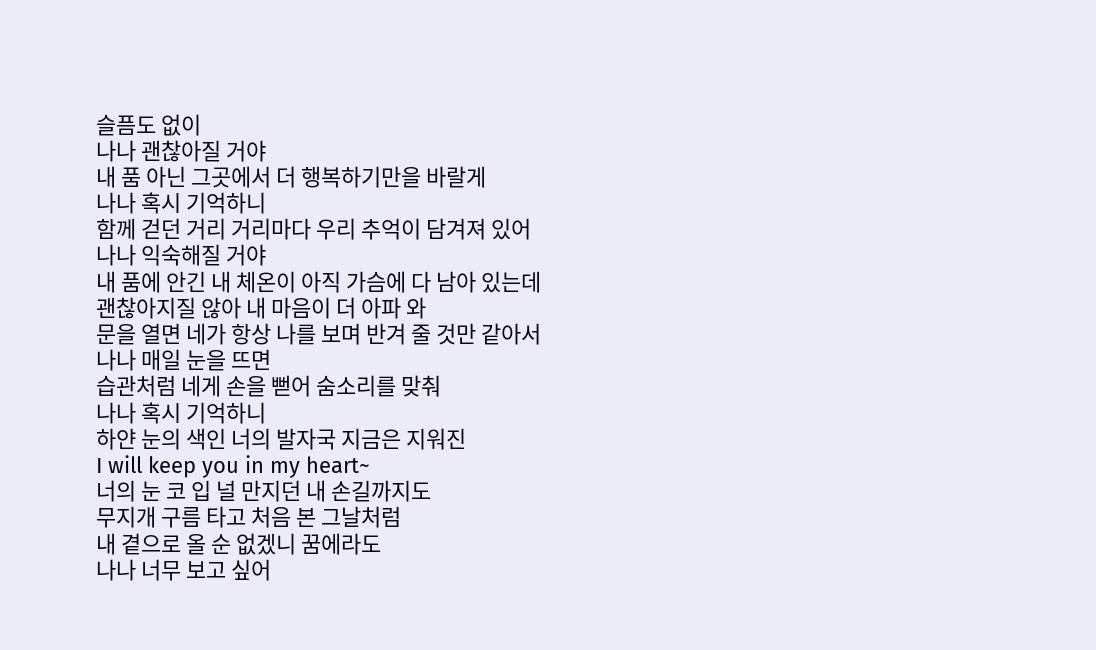슬픔도 없이
나나 괜찮아질 거야
내 품 아닌 그곳에서 더 행복하기만을 바랄게
나나 혹시 기억하니
함께 걷던 거리 거리마다 우리 추억이 담겨져 있어
나나 익숙해질 거야
내 품에 안긴 내 체온이 아직 가슴에 다 남아 있는데
괜찮아지질 않아 내 마음이 더 아파 와
문을 열면 네가 항상 나를 보며 반겨 줄 것만 같아서
나나 매일 눈을 뜨면
습관처럼 네게 손을 뻗어 숨소리를 맞춰
나나 혹시 기억하니
하얀 눈의 색인 너의 발자국 지금은 지워진
I will keep you in my heart~
너의 눈 코 입 널 만지던 내 손길까지도
무지개 구름 타고 처음 본 그날처럼
내 곁으로 올 순 없겠니 꿈에라도
나나 너무 보고 싶어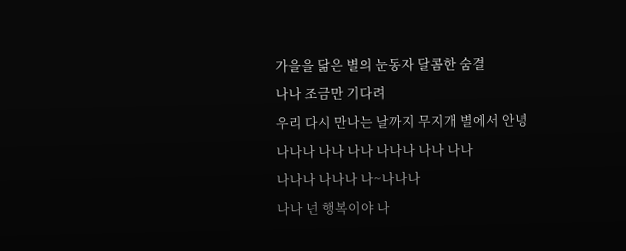가을을 닮은 별의 눈동자 달콤한 숨결
나나 조금만 기다려
우리 다시 만나는 날까지 무지개 별에서 안녕
나나나 나나 나나 나나나 나나 나나
나나나 나나나 나~나나나
나나 넌 행복이야 나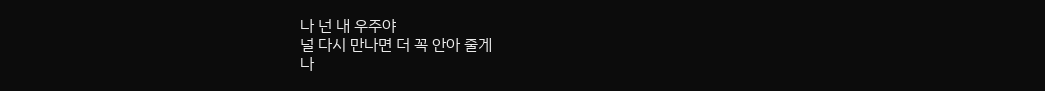나 넌 내 우주야
널 다시 만나면 더 꼭 안아 줄게
나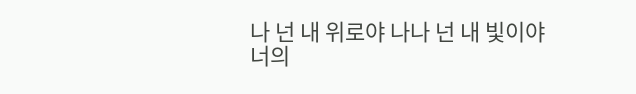나 넌 내 위로야 나나 넌 내 빛이야
너의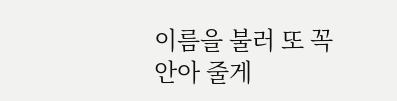이름을 불러 또 꼭 안아 줄게